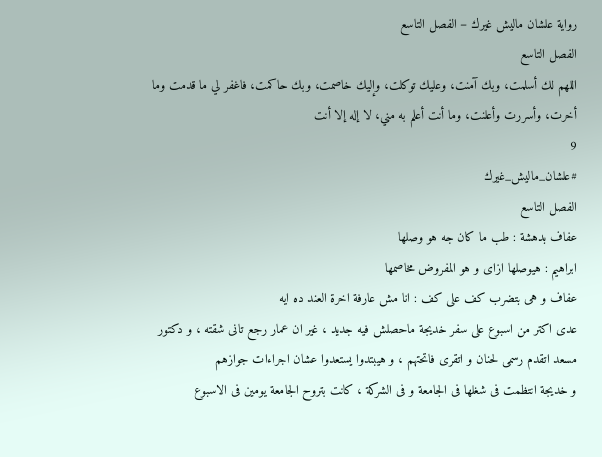رواية علشان ماليش غيرك – الفصل التاسع
الفصل التاسع
اللهم لك أسلمت، وبك آمنت، وعليك توكلت، وإليك خاصمت، وبك حاكمت، فاغفر لي ما قدمت وما أخرت، وأسررت وأعلنت، وما أنت أعلم به مني، لا إله إلا أنت
9
#علشان_ماليش_غيرك
الفصل التاسع
عفاف بدهشة : طب ما كان جه هو وصلها
ابراهيم : هيوصلها ازاى و هو المفروض مخاصمها
عفاف و هى بتضرب كف على كف : انا مش عارفة اخرة العند ده ايه
عدى اكتر من اسبوع على سفر خديجة ماحصلش فيه جديد ، غير ان عمار رجع تانى شقته ، و دكتور مسعد اتقدم رسمى لحنان و اتقرى فاتحتهم ، و هيبتدوا يستعدوا عشان اجراءات جوازهم
و خديجة انتظمت فى شغلها فى الجامعة و فى الشركة ، كانت بتروح الجامعة يومين فى الاسبوع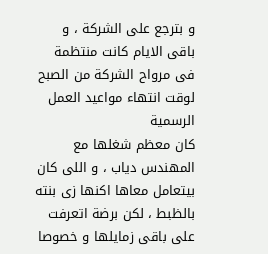و بترجع على الشركة ، و باقى الايام كانت منتظمة فى مرواح الشركة من الصبح لوقت انتهاء مواعيد العمل الرسمية
كان معظم شغلها مع المهندس دياب ، و اللى كان بيتعامل معاها اكنها زى بنته بالظبط ، لكن برضة اتعرفت على باقى زمايلها و خصوصا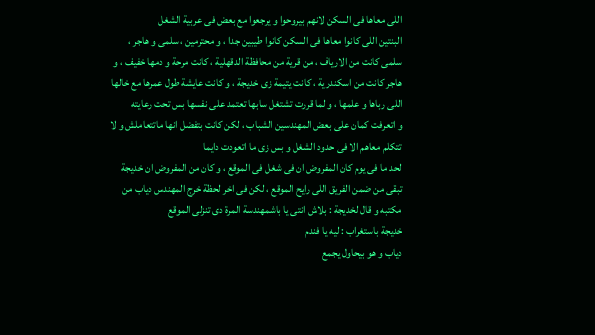اللى معاها فى السكن لانهم بيروحوا و يرجعوا مع بعض فى عربية الشغل
البنتين اللى كانوا معاها فى السكن كانوا طيبين جدا ، و محترمين ، سلمى و هاجر ، سلمى كانت من الارياف ، من قرية من محافظة الدقهلية ، كانت مرحة و دمها خفيف ، و هاجر كانت من اسكندرية ، كانت يتيمة زى خديجة ، و كانت عايشة طول عمرها مع خالها اللى رباها و علمها ، و لما قررت تشتغل سابها تعتمد على نفسها بس تحت رعايته
و اتعرفت كمان على بعض المهندسين الشباب ، لكن كانت بتفضل انها ماتتعاملش و لا تتكلم معاهم الا فى حدود الشغل و بس زى ما اتعودت دايما
لحد ما فى يوم كان المفروض ان فى شغل فى الموقع ، و كان من المفروض ان خديجة تبقى من ضمن الفريق اللى رايح الموقع ، لكن فى اخر لحظة خرج المهندس دياب من مكتبه و قال لخديجة : بلاش انتى يا باشمهندسة المرة دى تنزلى الموقع
خديجة باستغراب : ليه يا فندم
دياب و هو بيحاول يجمع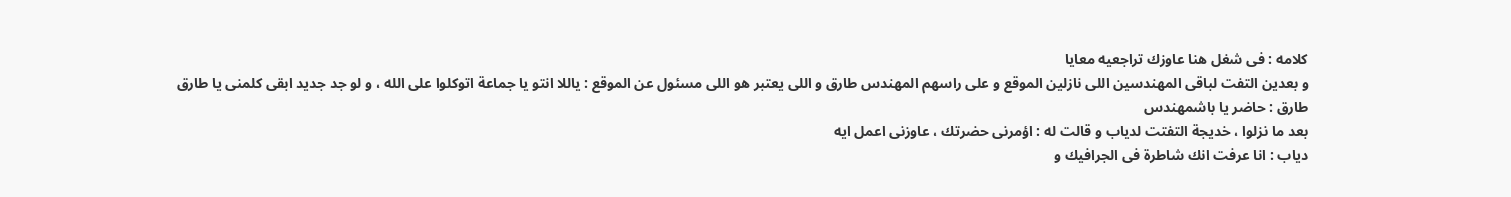كلامه : فى شغل هنا عاوزك تراجعيه معايا
و بعدين التفت لباقى المهندسين اللى نازلين الموقع و على راسهم المهندس طارق و اللى يعتبر هو اللى مسئول عن الموقع : ياللا انتو يا جماعة اتوكلوا على الله ، و لو جد جديد ابقى كلمنى يا طارق
طارق : حاضر يا باشمهندس
بعد ما نزلوا ، خديجة التفتت لدياب و قالت له : اؤمرنى حضرتك ، عاوزنى اعمل ايه
دياب : انا عرفت انك شاطرة فى الجرافيك و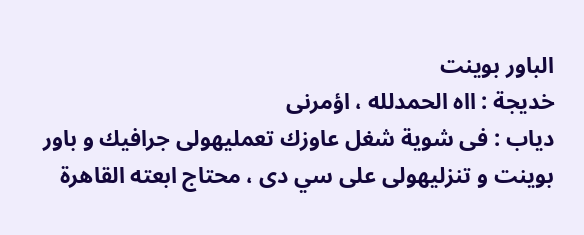الباور بوينت
خديجة : ااه الحمدلله ، اؤمرنى
دياب : فى شوية شغل عاوزك تعمليهولى جرافيك و باور بوينت و تنزليهولى على سي دى ، محتاج ابعته القاهرة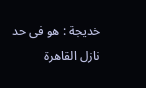خديجة : هو فى حد نازل القاهرة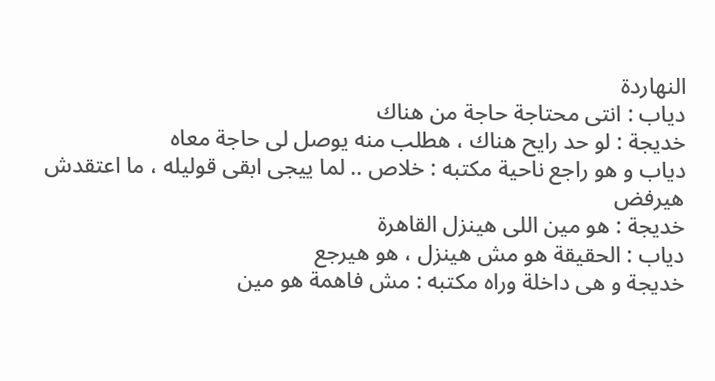النهاردة
دياب : انتى محتاجة حاجة من هناك
خديجة : لو حد رايح هناك ، هطلب منه يوصل لى حاجة معاه
دياب و هو راجع ناحية مكتبه : خلاص .. لما ييجى ابقى قوليله ، ما اعتقدش هيرفض
خديجة : هو مين اللى هينزل القاهرة
دياب : الحقيقة هو مش هينزل ، هو هيرجع
خديجة و هى داخلة وراه مكتبه : مش فاهمة هو مين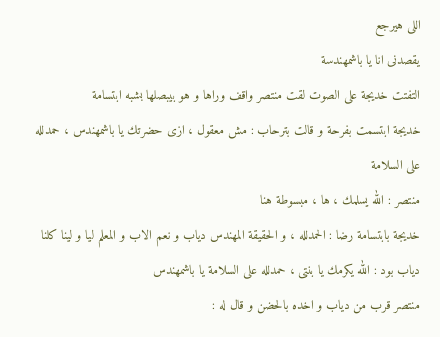اللى هيرجع
يقصدنى انا يا باشمهندسة
التفتت خديجة على الصوت لقت منتصر واقف وراها و هو بيبصلها بشبه ابتسامة
خديجة ابتسمت بفرحة و قالت بترحاب : مش معقول ، ازى حضرتك يا باشمهندس ، حمدلله على السلامة
منتصر : الله يسلمك ، ها ، مبسوطة هنا
خديجة بابتسامة رضا : الحمدلله ، و الحقيقة المهندس دياب و نعم الاب و المعلم ليا و لينا كلنا
دياب بود : الله يكرمك يا بنتى ، حمدلله على السلامة يا باشمهندس
منتصر قرب من دياب و اخده بالحضن و قال له :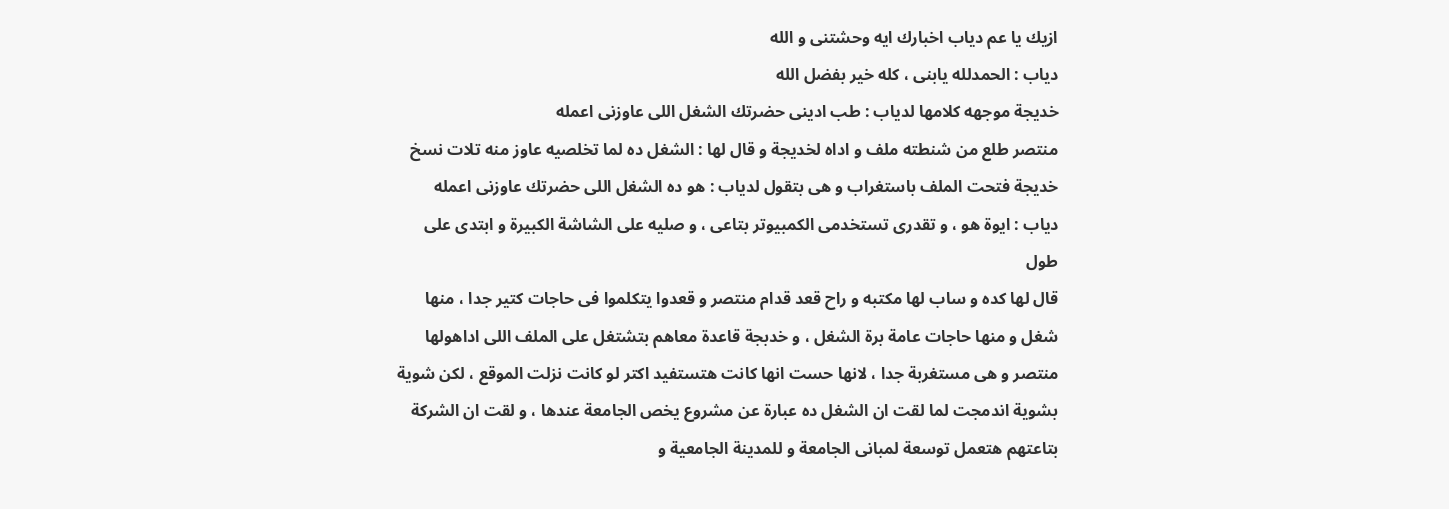ازيك يا عم دياب اخبارك ايه وحشتنى و الله
دياب : الحمدلله يابنى ، كله خير بفضل الله
خديجة موجهه كلامها لدياب : طب ادينى حضرتك الشغل اللى عاوزنى اعمله
منتصر طلع من شنطته ملف و اداه لخديجة و قال لها : الشغل ده لما تخلصيه عاوز منه تلات نسخ
خديجة فتحت الملف باستغراب و هى بتقول لدياب : هو ده الشغل اللى حضرتك عاوزنى اعمله
دياب : ايوة هو ، و تقدرى تستخدمى الكمبيوتر بتاعى ، و صليه على الشاشة الكبيرة و ابتدى على طول
قال لها كده و ساب لها مكتبه و راح قعد قدام منتصر و قعدوا يتكلموا فى حاجات كتير جدا ، منها شغل و منها حاجات عامة برة الشغل ، و خدبجة قاعدة معاهم بتشتغل على الملف اللى اداهولها منتصر و هى مستغربة جدا ، لانها حست انها كانت هتستفيد اكتر لو كانت نزلت الموقع ، لكن شوية بشوية اندمجت لما لقت ان الشغل ده عبارة عن مشروع يخص الجامعة عندها ، و لقت ان الشركة بتاعتهم هتعمل توسعة لمبانى الجامعة و للمدينة الجامعية و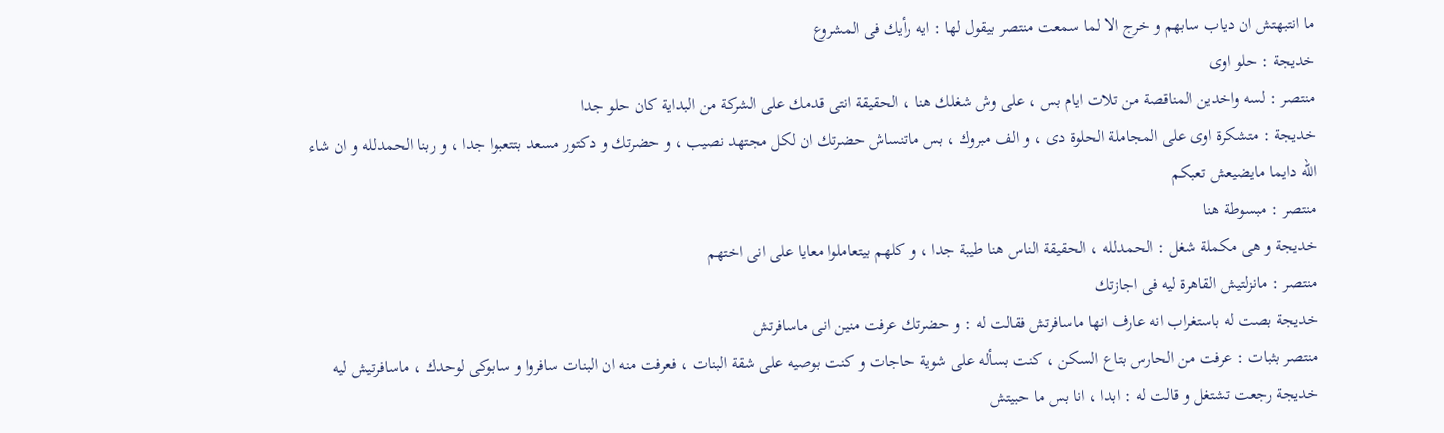ما انتبهتش ان دياب سابهم و خرج الا لما سمعت منتصر بيقول لها : ايه رأيك فى المشروع
خديجة : حلو اوى
منتصر : لسه واخدين المناقصة من تلات ايام بس ، على وش شغلك هنا ، الحقيقة انتى قدمك على الشركة من البداية كان حلو جدا
خديجة : متشكرة اوى على المجاملة الحلوة دى ، و الف مبروك ، بس ماتنساش حضرتك ان لكل مجتهد نصيب ، و حضرتك و دكتور مسعد بتتعبوا جدا ، و ربنا الحمدلله و ان شاء الله دايما مايضيعش تعبكم
منتصر : مبسوطة هنا
خديجة و هى مكملة شغل : الحمدلله ، الحقيقة الناس هنا طيبة جدا ، و كلهم بيتعاملوا معايا على انى اختهم
منتصر : مانزلتيش القاهرة ليه فى اجازتك
خديجة بصت له باستغراب انه عارف انها ماسافرتش فقالت له : و حضرتك عرفت منين انى ماسافرتش
منتصر بثبات : عرفت من الحارس بتاع السكن ، كنت بسأله على شوية حاجات و كنت بوصيه على شقة البنات ، فعرفت منه ان البنات سافروا و سابوكى لوحدك ، ماسافرتيش ليه
خديجة رجعت تشتغل و قالت له : ابدا ، انا بس ما حبيتش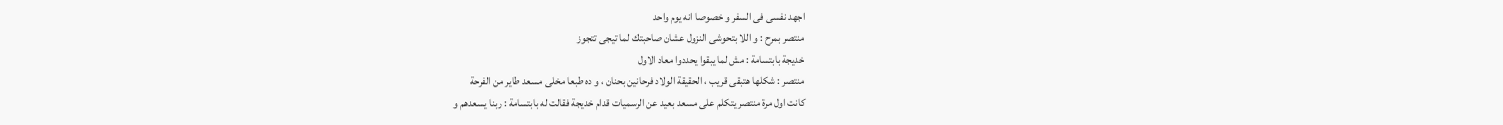اجهد نفسى فى السفر و خصوصا انه يوم واحد
منتصر بمرح : و اللا بتحوشى النزول عشان صاحبتك لما تيجى تتجوز
خديجة بابتسامة : مش لما يبقوا يحددوا معاد الاول
منتصر : شكلها هتبقى قريب ، الحقيقة الولاد فرحانين بحنان ، و ده طبعا مخلى مسعد طاير من الفرحة
كانت اول مرة منتصر يتكلم على مسعد بعيد عن الرسميات قدام خديجة فقالت له بابتسامة : ربنا يسعدهم و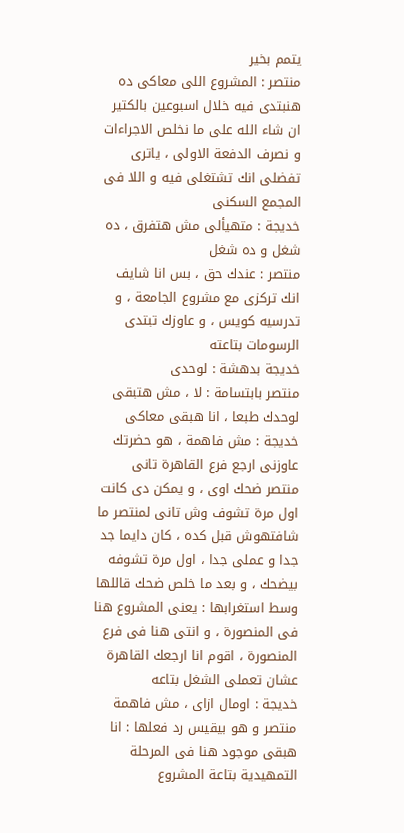يتمم بخير
منتصر : المشروع اللى معاكى ده هنبتدى فيه خلال اسبوعين بالكتير ان شاء الله على ما نخلص الاجراءات و نصرف الدفعة الاولى ، ياترى تفضلى انك تشتغلى فيه و اللا فى المجمع السكنى
خديجة : متهيألى مش هتفرق ، ده شغل و ده شغل
منتصر : عندك حق ، بس انا شايف انك تركزى مع مشروع الجامعة ، و تدرسيه كويس ، و عاوزك تبتدى الرسومات بتاعته
خديجة بدهشة : لوحدى
منتصر بابتسامة : لا ، مش هتبقى لوحدك طبعا ، انا هبقى معاكى
خديجة : مش فاهمة ، هو حضرتك عاوزنى ارجع فرع القاهرة تانى
منتصر ضحك اوى ، و يمكن دى كانت اول مرة تشوف وش تانى لمنتصر ما شافتهوش قبل كده ، كان دايما جد جدا و عملى جدا ، اول مرة تشوفه بيضحك ، و بعد ما خلص ضحك قاللها وسط استغرابها : يعنى المشروع هنا فى المنصورة ، و انتى هنا فى فرع المنصورة ، اقوم انا ارجعك القاهرة عشان تعملى الشغل بتاعه
خديجة : اومال ازاى ، مش فاهمة
منتصر و هو بيقيس رد فعلها : انا هبقى موجود هنا فى المرحلة التمهيدية بتاعة المشروع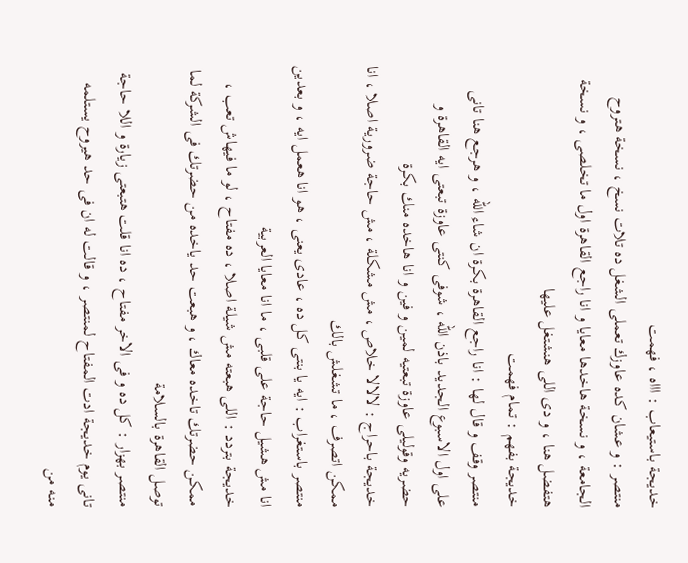خديجة باستيعاب : اااه ، فهمت
منتصر : و عشان كده عاوزك تعملى الشغل ده تلات نسخ ، نسخة هتروح الجامعة ، و نسخة هاخدها معايا و انا راجع القاهرة اول ما تخلصى ، و نسخة هتفضل هنا ، و دى اللى هنشتغل عليها
خديجة بفهم : تمام فهمت
منتصر وقف و قال لها : انا راجع القاهرة بكرة ان شاء الله ، و هرجع هنا تانى على اول الاسبوع الجديد باذن الله ، شوفى كنتى عاوزة تبعتى ايه القاهرة و حضريه وقوليلى عاوزة تبعتيه لمين و فين و انا هاخده منك بكرة
خديجة باحراج : لالالا خلاص ، مش مشكلة ، مش حاجة ضرورية اصلا ، انا ممكن اتصرف ، ما تشغلش بالك
منتصر باستغراب : ايه يا بنتى كل ده ، عادى يعنى ، هو انا هعمل ايه ، و بعدين انا مش هشيل حاجة على قلبى ، ما انا معايا العربية
خديجة بتردد : اللى هبعته مش شيلة اصلا ، ده مفتاح ، لو ما فيهاش تعب ، ممكن حضرتك تاخده معاك ، و هبعت حد ياخده من حضرتك فى الشركة لما توصل القاهرة بالسلامة
منتصر بهزار : كل ده و فى الاخر مفتاح ، ده انا قلت هتبعتى زيارة و اللا حاجة
تانى يوم خديجة ادت المفتاح لمنتصر ، و قالت له ان فى حد هيروح يستلمه منه من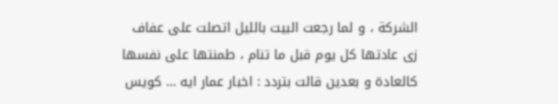الشركة ، و لما رجعت البيت بالليل اتصلت على عفاف زى عادتها كل يوم قبل ما تنام ، طمنتها على نفسها كالعادة و بعدين قالت بتردد : اخبار عمار ايه … كويس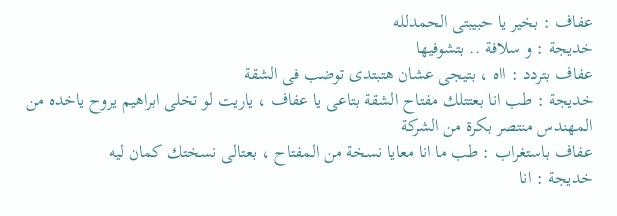عفاف : بخير يا حبيبتى الحمدلله
خديجة : و سلافة .. بتشوفيها
عفاف بتردد : ااه ، بتيجى عشان هتبتدى توضب فى الشقة
خديجة : طب انا بعتتلك مفتاح الشقة بتاعى يا عفاف ، ياريت لو تخلى ابراهيم يروح ياخده من المهندس منتصر بكرة من الشركة
عفاف باستغراب : طب ما انا معايا نسخة من المفتاح ، بعتالى نسختك كمان ليه
خديجة : انا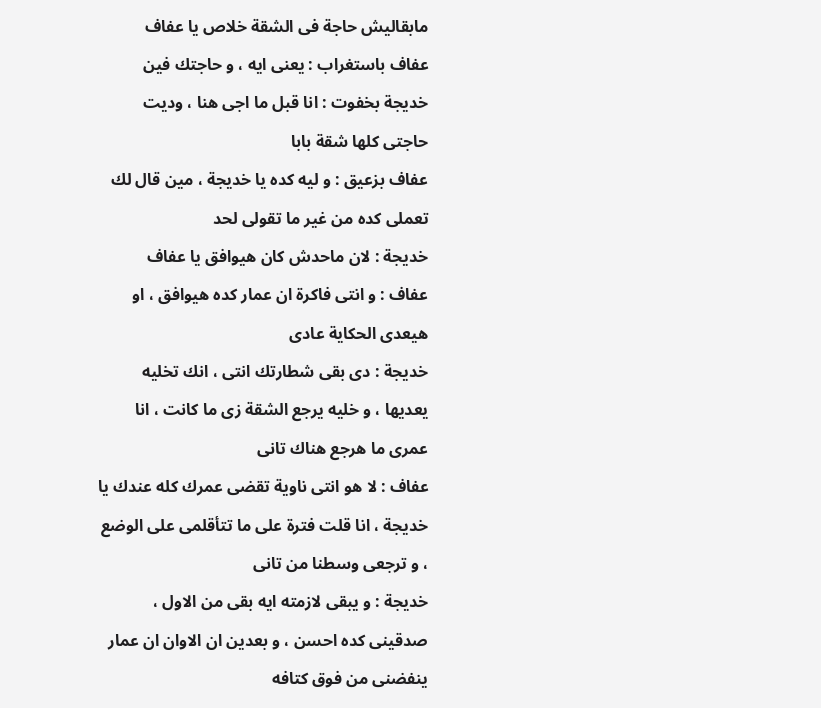مابقاليش حاجة فى الشقة خلاص يا عفاف
عفاف باستغراب : يعنى ايه ، و حاجتك فين
خديجة بخفوت : انا قبل ما اجى هنا ، وديت حاجتى كلها شقة بابا
عفاف بزعيق : و ليه كده يا خديجة ، مين قال لك تعملى كده من غير ما تقولى لحد
خديجة : لان ماحدش كان هيوافق يا عفاف
عفاف : و انتى فاكرة ان عمار كده هيوافق ، او هيعدى الحكاية عادى
خديجة : دى بقى شطارتك انتى ، انك تخليه يعديها ، و خليه يرجع الشقة زى ما كانت ، انا عمرى ما هرجع هناك تانى
عفاف : لا هو انتى ناوية تقضى عمرك كله عندك يا خديجة ، انا قلت فترة على ما تتأقلمى على الوضع ، و ترجعى وسطنا من تانى
خديجة : و يبقى لازمته ايه بقى من الاول ، صدقينى كده احسن ، و بعدين ان الاوان ان عمار ينفضنى من فوق كتافه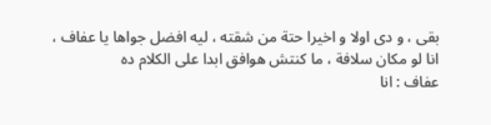بقى ، و دى اولا و اخيرا حتة من شقته ، ليه افضل جواها يا عفاف ، انا لو مكان سلافة ، ما كنتش هوافق ابدا على الكلام ده
عفاف : انا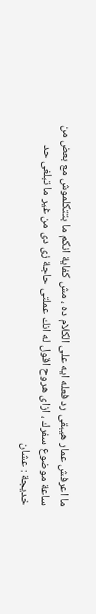ما اعرفش عمار هيبقى رد فعله ايه على الكلام ده ، مش كفاية انكم ما بتتكلموش مع بعض من ساعة موضوع سفرك ، ازاى هروح اقول له انك عملتى حاجة زى دى من غير ما تبلغى حد
خديجة : عشان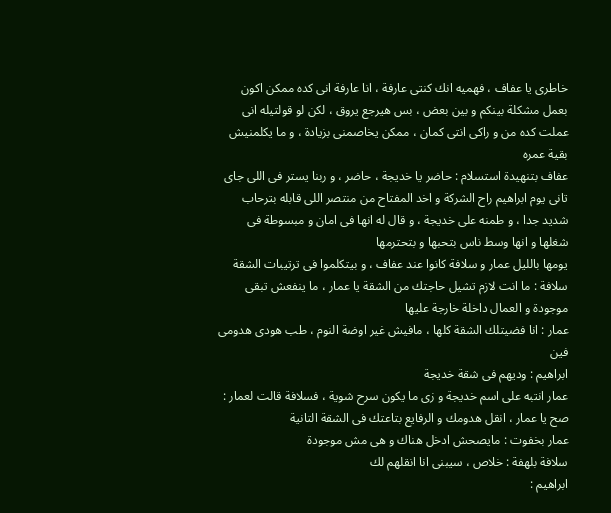خاطرى يا عفاف ، فهميه انك كنتى عارفة ، انا عارفة انى كده ممكن اكون بعمل مشكلة بينكم و بين بعض ، بس هيرجع يروق ، لكن لو قولتيله انى عملت كده من و راكى انتى كمان ، ممكن يخاصمنى بزيادة ، و ما يكلمنيش بقية عمره
عفاف بتنهيدة استسلام : حاضر يا خديجة ، حاضر ، و ربنا يستر فى اللى جاى
تانى يوم ابراهيم راح الشركة و اخد المفتاح من منتصر اللى قابله بترحاب شديد جدا ، و طمنه على خديجة ، و قال له انها فى امان و مبسوطة فى شغلها و انها وسط ناس بتحبها و بتحترمها
يومها بالليل عمار و سلافة كانوا عند عفاف ، و بيتكلموا فى ترتيبات الشقة
سلافة : ما انت لازم تشيل حاجتك من الشقة يا عمار ، ما ينفعش تبقى موجودة و العمال داخلة خارجة عليها
عمار : انا فضيتلك الشقة كلها ، مافيش غير اوضة النوم ، طب هودى هدومى فين
ابراهيم : وديهم فى شقة خديجة
عمار انتبه على اسم خديجة و زى ما يكون سرح شوية ، فسلافة قالت لعمار : صح يا عمار ، انقل هدومك و الرفايع بتاعتك فى الشقة التانية
عمار بخفوت : مايصحش ادخل هناك و هى مش موجودة
سلافة بلهفة : خلاص ، سيبنى انا انقلهم لك
ابراهيم :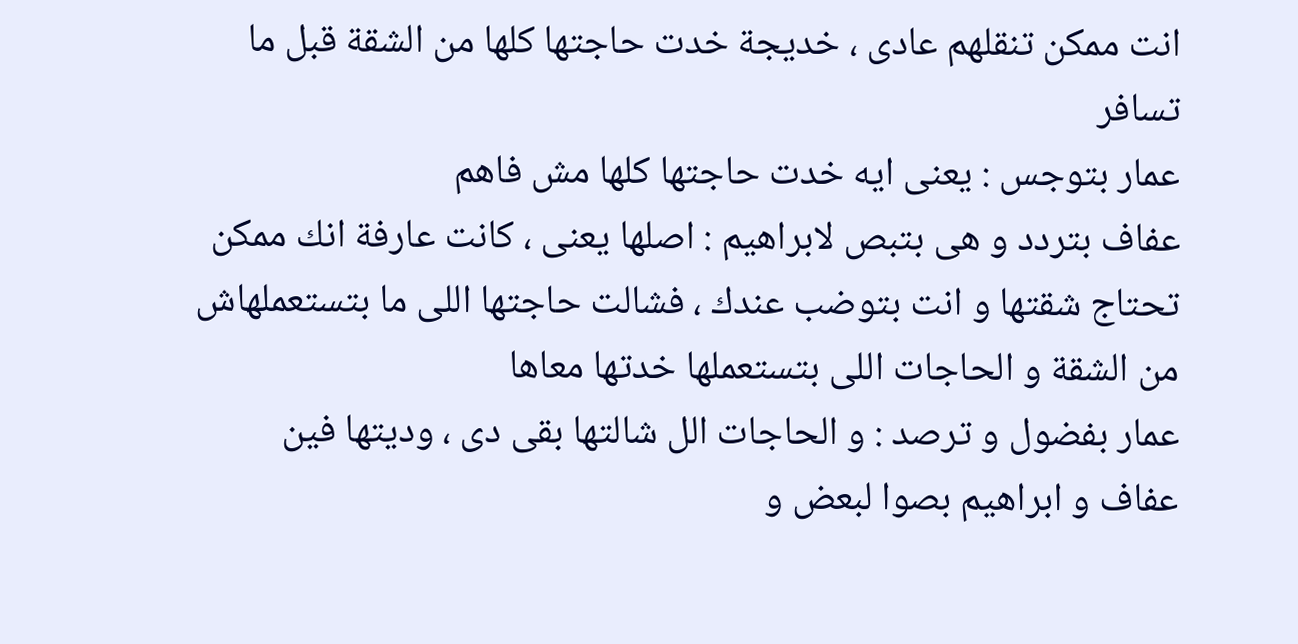انت ممكن تنقلهم عادى ، خديجة خدت حاجتها كلها من الشقة قبل ما تسافر
عمار بتوجس : يعنى ايه خدت حاجتها كلها مش فاهم
عفاف بتردد و هى بتبص لابراهيم : اصلها يعنى ، كانت عارفة انك ممكن تحتاج شقتها و انت بتوضب عندك ، فشالت حاجتها اللى ما بتستعملهاش من الشقة و الحاجات اللى بتستعملها خدتها معاها
عمار بفضول و ترصد : و الحاجات الل شالتها بقى دى ، وديتها فين
عفاف و ابراهيم بصوا لبعض و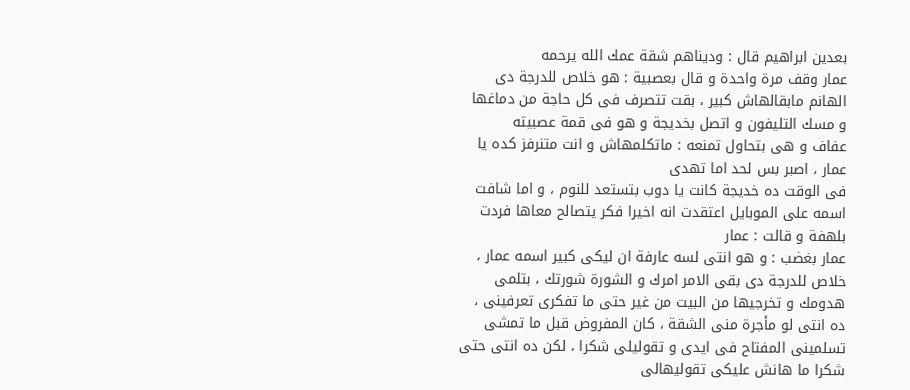بعدين ابراهيم قال : وديناهم شقة عمك الله يرحمه
عمار وقف مرة واحدة و قال بعصبية : هو خلاص للدرجة دى الهانم مابقالهاش كبير ، بقت تتصرف فى كل حاجة من دماغها
و مسك التليفون و اتصل بخديجة و هو فى قمة عصبيته
عفاف و هى بتحاول تمنعه : ماتكلمهاش و انت متنرفز كده يا عمار ، اصبر بس لحد اما تهدى
فى الوقت ده خديجة كانت يا دوب بتستعد للنوم ، و اما شافت اسمه على الموبايل اعتقدت انه اخيرا فكر يتصالح معاها فردت بلهفة و قالت : عمار
عمار بغضب : و هو انتى لسه عارفة ان ليكى كبير اسمه عمار ، خلاص للدرجة دى بقى الامر امرك و الشورة شورتك ، بتلمى هدومك و تخرجيها من البيت من غير حتى ما تفكرى تعرفينى ، ده انتى لو مأجرة منى الشقة ، كان المفروض قبل ما تمشى تسلمينى المفتاح فى ايدى و تقوليلى شكرا ، لكن ده انتى حتى شكرا ما هانش عليكى تقوليهالى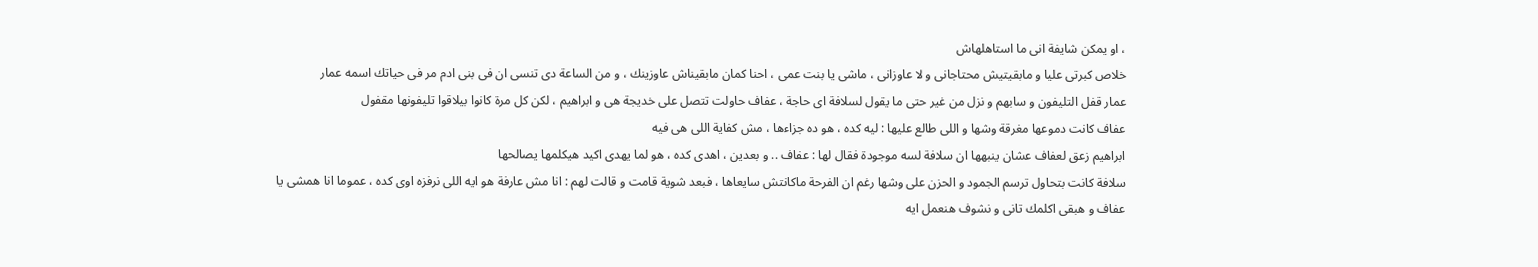، او يمكن شايفة انى ما استاهلهاش
خلاص كبرتى عليا و مابقيتيش محتاجانى و لا عاوزانى ، ماشى يا بنت عمى ، احنا كمان مابقيناش عاوزينك ، و من الساعة دى تنسى ان فى بنى ادم مر فى حياتك اسمه عمار
عمار قفل التليفون و سابهم و نزل من غير حتى ما يقول لسلافة اى حاجة ، عفاف حاولت تتصل على خديجة هى و ابراهيم ، لكن كل مرة كانوا بيلاقوا تليفونها مقفول
عفاف كانت دموعها مغرقة وشها و اللى طالع عليها : ليه كده ، هو ده جزاءها ، مش كفاية اللى هى فيه
ابراهيم زعق لعفاف عشان ينبهها ان سلافة لسه موجودة فقال لها : عفاف .. و بعدين ، اهدى كده ، هو لما يهدى اكيد هيكلمها يصالحها
سلافة كانت بتحاول ترسم الجمود و الحزن على وشها رغم ان الفرحة ماكانتش سايعاها ، فبعد شوية قامت و قالت لهم : انا مش عارفة هو ايه اللى نرفزه اوى كده ، عموما انا همشى يا عفاف و هبقى اكلمك تانى و نشوف هنعمل ايه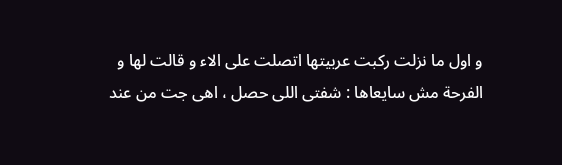و اول ما نزلت ركبت عربيتها اتصلت على الاء و قالت لها و الفرحة مش سايعاها : شفتى اللى حصل ، اهى جت من عند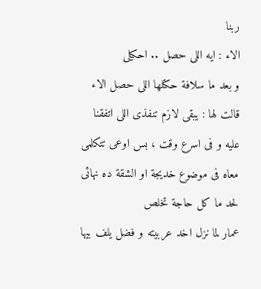ربنا
الاء : ايه اللى حصل .. احكيلى
و بعد ما سلافة حكتلها اللى حصل الاء قالت لها : يبقى لازم تنفذى اللى اتفقنا عليه و فى اسرع وقت ، بس اوعى تتكلمى معاه فى موضوع خديجة او الشقة ده نهائى لحد ما كل حاجة تخلص
عمار لما نزل اخد عربيته و فضل يلف بيها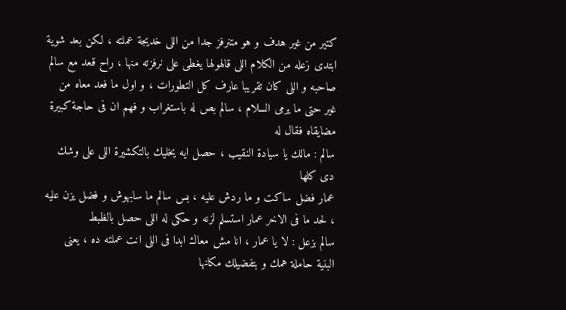كتير من غير هدف و هو متنرفز جدا من اللى خديجة عملته ، لكن بعد شوية ابتدى زعله من الكلام اللى قالهولها يغطى على نرفزته منها ، راح قعد مع سالم صاحبه و اللى كان تقريبا عارف كل التطورات ، و اول ما فعد معاه من غير حتى ما يرمى السلام ، سالم بص له باستغراب و فهم ان فى حاجة كبيرة مضايقاه فقال له
سالم : مالك يا سيادة النقيب ، حصل ايه يخليك بالتكشيرة اللى على وشك دى كلها
عمار فضل ساكت و ما ردش عليه ، بس سالم ما سابهوش و فضل يزن عليه ، لحد ما فى الاخر عمار استسلم لزنه و حكى له اللى حصل بالظبط
سالم بزعل : لا يا عمار ، انا مش معاك ابدا فى اللى انت عملته ده ، يعنى البنية حاملة همك و بتفضيلك مكانها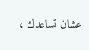عشان تساعدك ،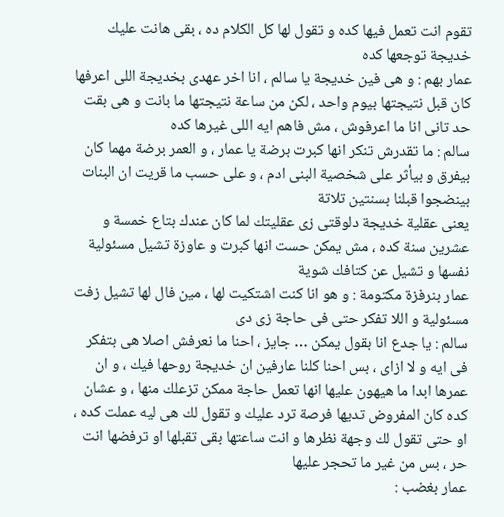تقوم انت تعمل فيها كده و تقول لها كل الكلام ده ، بقى هانت عليك خديجة توجعها كده
عمار بهم : و هى فين خديجة يا سالم ، انا اخر عهدى بخديجة اللى اعرفها كان قبل نتيجتها بيوم واحد ، لكن من ساعة نتيجتها ما بانت و هى بقت حد تانى انا ما اعرفوش ، مش فاهم ايه اللى غيرها كده
سالم : ما تقدرش تنكر انها كبرت برضة يا عمار ، و العمر برضة مهما كان بيفرق و بيأثر على شخصية البنى ادم ، و على حسب ما قريت ان البنات بينضجوا قبلنا بسنتين تلاتة
يعنى عقلية خديجة دلوقتى زى عقليتك لما كان عندك بتاع خمسة و عشرين سنة كده ، مش يمكن حست انها كبرت و عاوزة تشيل مسئولية نفسها و تشيل عن كتافك شوية
عمار بنرفزة مكتومة : و هو انا كنت اشتكيت لها ، مين فال لها تشيل زفت مسئولية و اللا تفكر حتى فى حاجة زى دى
سالم : يا جدع انا بقول يمكن … جايز ، احنا ما نعرفش اصلا هى بتفكر فى ايه و لا ازاى ، بس احنا كلنا عارفين ان خديجة روحها فيك ، و ان عمرها ابدا ما هيهون عليها انها تعمل حاجة ممكن تزعلك منها ، و عشان كده كان المفروض تديها فرصة ترد عليك و تقول لك هى ليه عملت كده ، او حتى تقول لك وجهة نظرها و انت ساعتها بقى تقبلها او ترفضها انت حر ، بس من غير ما تحجر عليها
عمار بغضب :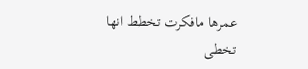عمرها مافكرت تخطط انها تخطى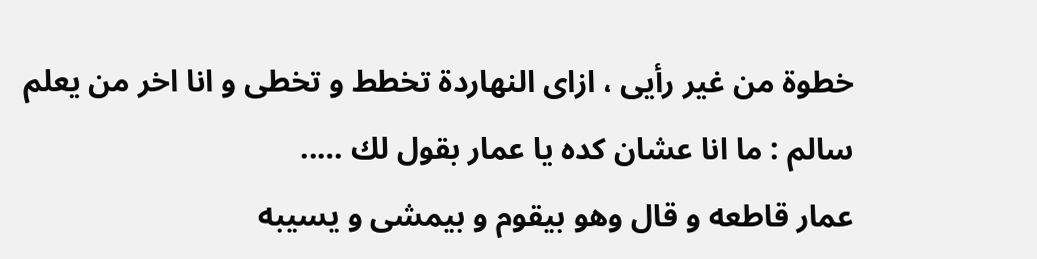خطوة من غير رأيى ، ازاى النهاردة تخطط و تخطى و انا اخر من يعلم
سالم : ما انا عشان كده يا عمار بقول لك …..
عمار قاطعه و قال وهو بيقوم و بيمشى و يسيبه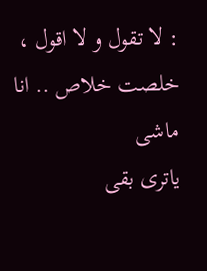: لا تقول و لا اقول ، خلصت خلاص .. انا ماشى
ياترى بقى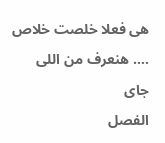هى فعلا خلصت خلاص …. هنعرف من اللى جاى
الفصل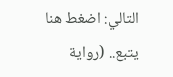التالي: اضغط هنا
يتبع.. (رواية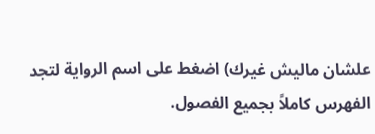علشان ماليش غيرك) اضغط على اسم الرواية لتجد الفهرس كاملاً بجميع الفصول.